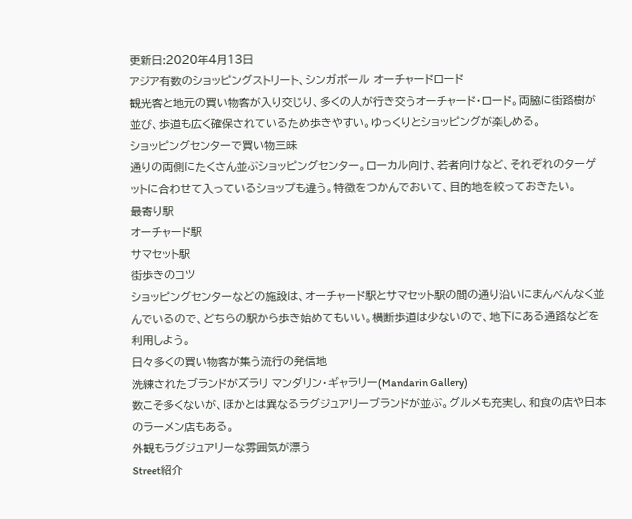更新日:2020年4月13日
アジア有数のショッピングストリート、シンガポール オーチャードロード
観光客と地元の買い物客が入り交じり、多くの人が行き交うオーチャード・ロード。両脇に街路樹が並び、歩道も広く確保されているため歩きやすい。ゆっくりとショッピングが楽しめる。
ショッピングセンターで買い物三昧
通りの両側にたくさん並ぶショッピングセンター。ローカル向け、若者向けなど、それぞれのターゲットに合わせて入っているショップも違う。特徴をつかんでおいて、目的地を絞っておきたい。
最寄り駅
オーチャード駅
サマセット駅
街歩きのコツ
ショッピングセンターなどの施設は、オーチャード駅とサマセット駅の間の通り沿いにまんべんなく並んでいるので、どちらの駅から歩き始めてもいい。横断歩道は少ないので、地下にある通路などを利用しよう。
日々多くの買い物客が集う流行の発信地
洗練されたブランドがズラリ マンダリン・ギャラリー(Mandarin Gallery)
数こそ多くないが、ほかとは異なるラグジュアリーブランドが並ぶ。グルメも充実し、和食の店や日本のラーメン店もある。
外観もラグジュアリーな雰囲気が漂う
Street紹介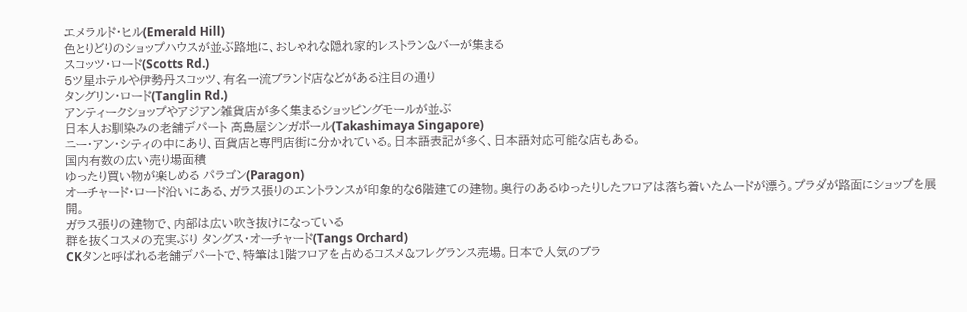エメラルド・ヒル(Emerald Hill)
色とりどりのショップハウスが並ぶ路地に、おしゃれな隠れ家的レストラン&バーが集まる
スコッツ・ロード(Scotts Rd.)
5ツ星ホテルや伊勢丹スコッツ、有名一流ブランド店などがある注目の通り
タングリン・ロード(Tanglin Rd.)
アンティークショップやアジアン雑貨店が多く集まるショッピングモールが並ぶ
日本人お馴染みの老舗デパート 髙島屋シンガポール(Takashimaya Singapore)
ニー・アン・シティの中にあり、百貨店と専門店街に分かれている。日本語表記が多く、日本語対応可能な店もある。
国内有数の広い売り場面積
ゆったり買い物が楽しめる パラゴン(Paragon)
オーチャード・ロード沿いにある、ガラス張りのエントランスが印象的な6階建ての建物。奥行のあるゆったりしたフロアは落ち着いたムードが漂う。プラダが路面にショップを展開。
ガラス張りの建物で、内部は広い吹き抜けになっている
群を抜くコスメの充実ぶり タングス・オーチャード(Tangs Orchard)
CKタンと呼ばれる老舗デパートで、特筆は1階フロアを占めるコスメ&フレグランス売場。日本で人気のブラ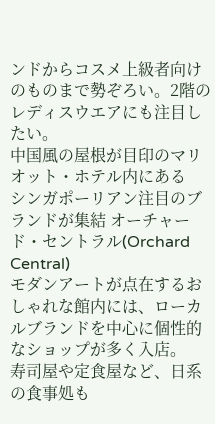ンドからコスメ上級者向けのものまで勢ぞろい。2階のレディスウエアにも注目したい。
中国風の屋根が目印のマリオット・ホテル内にある
シンガポーリアン注目のブランドが集結 オーチャード・セントラル(Orchard Central)
モダンアートが点在するおしゃれな館内には、ローカルブランドを中心に個性的なショップが多く入店。
寿司屋や定食屋など、日系の食事処も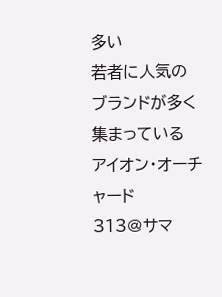多い
若者に人気のブランドが多く集まっている
アイオン・オーチャード
313@サマ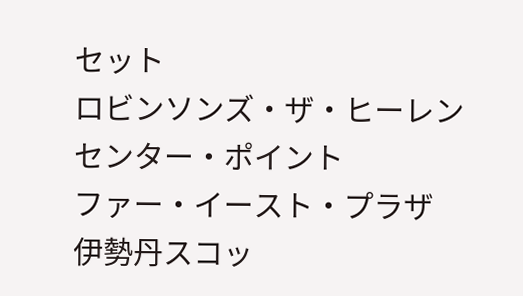セット
ロビンソンズ・ザ・ヒーレン
センター・ポイント
ファー・イースト・プラザ
伊勢丹スコッ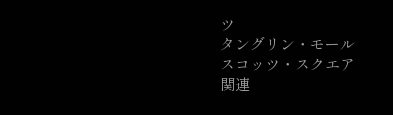ツ
タングリン・モール
スコッツ・スクエア
関連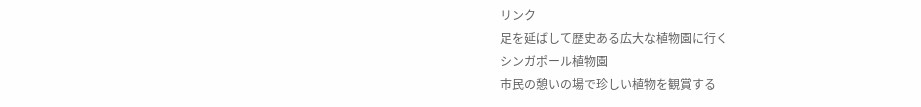リンク
足を延ばして歴史ある広大な植物園に行く
シンガポール植物園
市民の憩いの場で珍しい植物を観賞する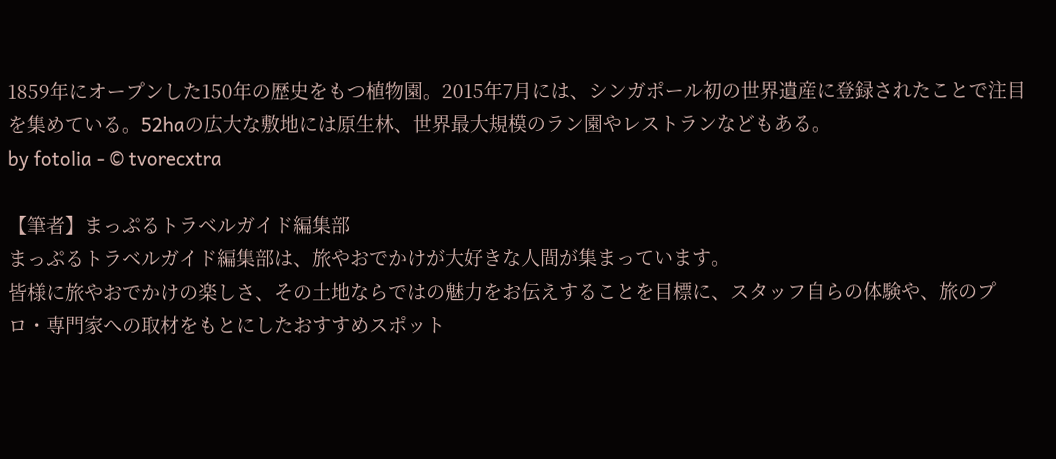1859年にオープンした150年の歴史をもつ植物園。2015年7月には、シンガポール初の世界遺産に登録されたことで注目を集めている。52haの広大な敷地には原生林、世界最大規模のラン園やレストランなどもある。
by fotolia - © tvorecxtra

【筆者】まっぷるトラベルガイド編集部
まっぷるトラベルガイド編集部は、旅やおでかけが大好きな人間が集まっています。
皆様に旅やおでかけの楽しさ、その土地ならではの魅力をお伝えすることを目標に、スタッフ自らの体験や、旅のプロ・専門家への取材をもとにしたおすすめスポット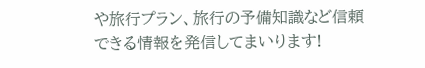や旅行プラン、旅行の予備知識など信頼できる情報を発信してまいります!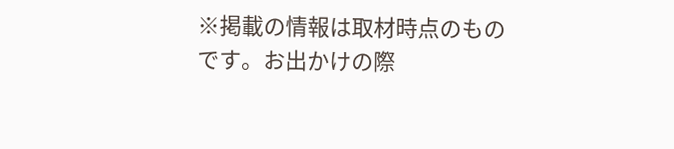※掲載の情報は取材時点のものです。お出かけの際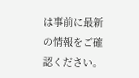は事前に最新の情報をご確認ください。